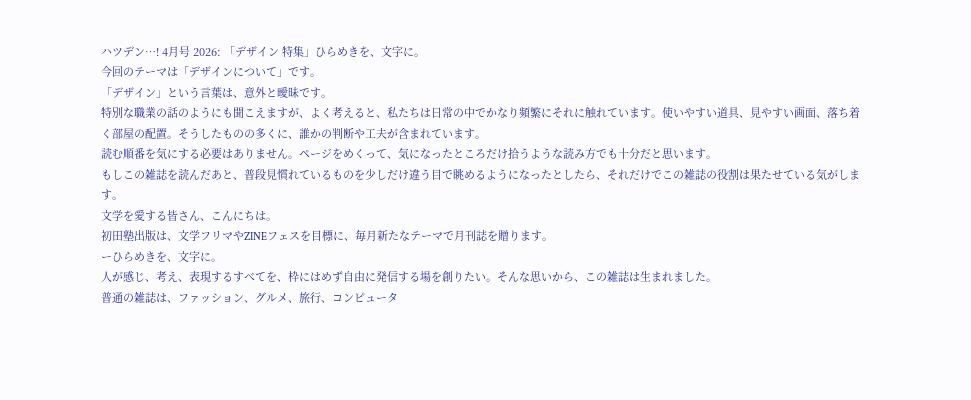ハツデン…! 4月号 2026: 「デザイン 特集」ひらめきを、文字に。
今回のテーマは「デザインについて」です。
「デザイン」という言葉は、意外と曖昧です。
特別な職業の話のようにも聞こえますが、よく考えると、私たちは日常の中でかなり頻繁にそれに触れています。使いやすい道具、見やすい画面、落ち着く部屋の配置。そうしたものの多くに、誰かの判断や工夫が含まれています。
読む順番を気にする必要はありません。ページをめくって、気になったところだけ拾うような読み方でも十分だと思います。
もしこの雑誌を読んだあと、普段見慣れているものを少しだけ違う目で眺めるようになったとしたら、それだけでこの雑誌の役割は果たせている気がします。
文学を愛する皆さん、こんにちは。
初田塾出版は、文学フリマやZINEフェスを目標に、毎月新たなテーマで月刊誌を贈ります。
ーひらめきを、文字に。
人が感じ、考え、表現するすべてを、枠にはめず自由に発信する場を創りたい。そんな思いから、この雑誌は生まれました。
普通の雑誌は、ファッション、グルメ、旅行、コンピュータ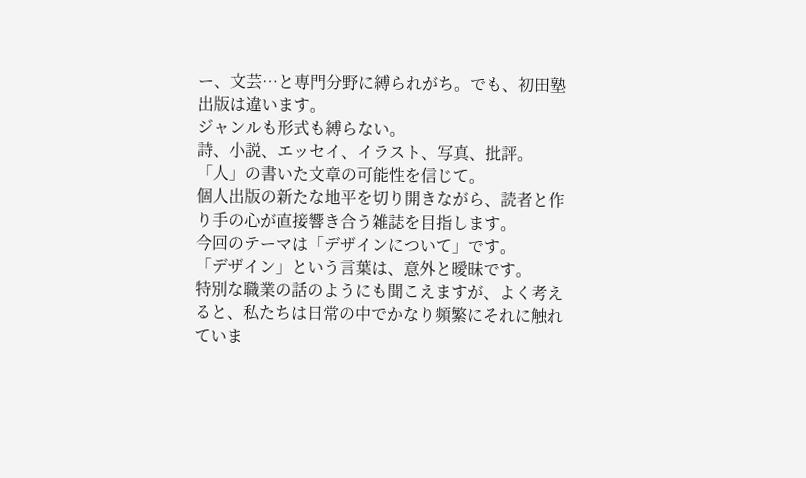ー、文芸…と専門分野に縛られがち。でも、初田塾出版は違います。
ジャンルも形式も縛らない。
詩、小説、エッセイ、イラスト、写真、批評。
「人」の書いた文章の可能性を信じて。
個人出版の新たな地平を切り開きながら、読者と作り手の心が直接響き合う雑誌を目指します。
今回のテーマは「デザインについて」です。
「デザイン」という言葉は、意外と曖昧です。
特別な職業の話のようにも聞こえますが、よく考えると、私たちは日常の中でかなり頻繁にそれに触れていま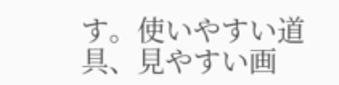す。使いやすい道具、見やすい画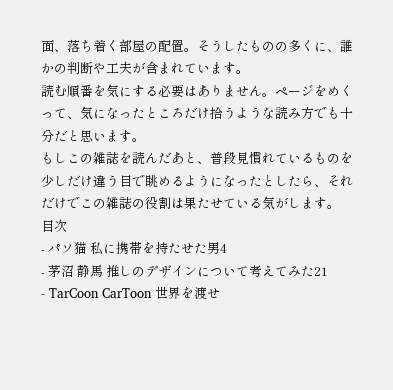面、落ち着く部屋の配置。そうしたものの多くに、誰かの判断や工夫が含まれています。
読む順番を気にする必要はありません。ページをめくって、気になったところだけ拾うような読み方でも十分だと思います。
もしこの雑誌を読んだあと、普段見慣れているものを少しだけ違う目で眺めるようになったとしたら、それだけでこの雑誌の役割は果たせている気がします。
目次
- パソ猫 私に携帯を持たせた男4
- 茅沼 静馬 推しのデザインについて考えてみた21
- TarCoon CarToon 世界を渡せ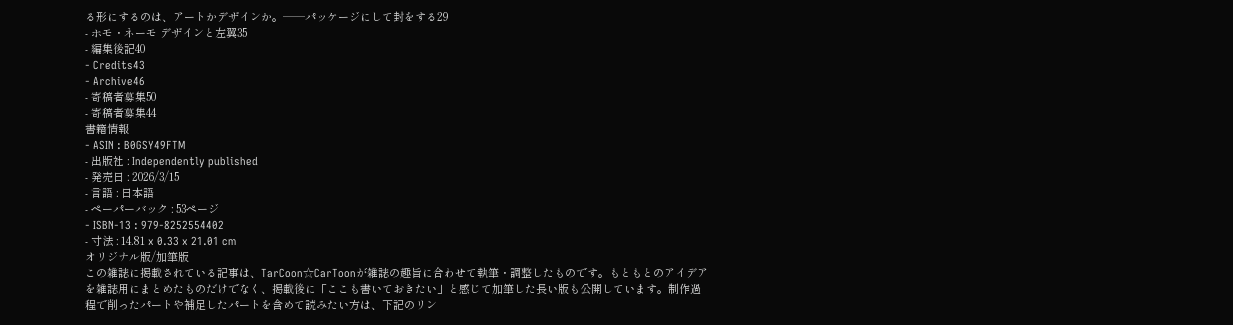る形にするのは、アートかデザインか。──パッケージにして封をする29
- ホモ・ネーモ デザインと左翼35
- 編集後記40
- Credits43
- Archive46
- 寄稿者募集50
- 寄稿者募集44
書籍情報
- ASIN : B0GSY49FTM
- 出版社 : Independently published
- 発売日 : 2026/3/15
- 言語 : 日本語
- ペーパーバック : 53ページ
- ISBN-13 : 979-8252554402
- 寸法 : 14.81 x 0.33 x 21.01 cm
オリジナル版/加筆版
この雑誌に掲載されている記事は、TarCoon☆CarToonが雑誌の趣旨に合わせて執筆・調整したものです。もともとのアイデアを雑誌用にまとめたものだけでなく、掲載後に「ここも書いておきたい」と感じて加筆した長い版も公開しています。制作過程で削ったパートや補足したパートを含めて読みたい方は、下記のリン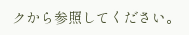クから参照してください。